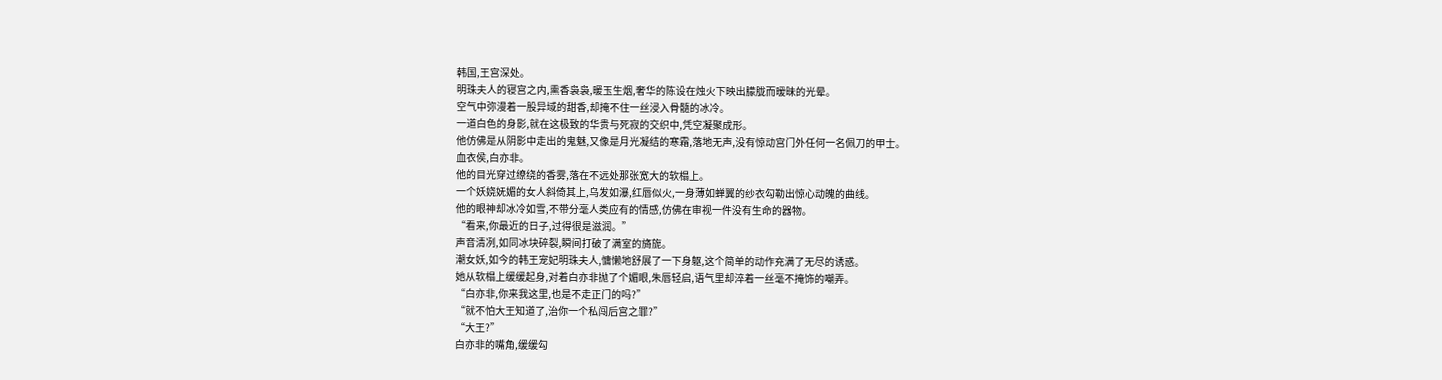韩国,王宫深处。
明珠夫人的寝宫之内,熏香袅袅,暖玉生烟,奢华的陈设在烛火下映出朦胧而暧昧的光晕。
空气中弥漫着一股异域的甜香,却掩不住一丝浸入骨髓的冰冷。
一道白色的身影,就在这极致的华贵与死寂的交织中,凭空凝聚成形。
他仿佛是从阴影中走出的鬼魅,又像是月光凝结的寒霜,落地无声,没有惊动宫门外任何一名佩刀的甲士。
血衣侯,白亦非。
他的目光穿过缭绕的香雾,落在不远处那张宽大的软榻上。
一个妖娆妩媚的女人斜倚其上,乌发如瀑,红唇似火,一身薄如蝉翼的纱衣勾勒出惊心动魄的曲线。
他的眼神却冰冷如雪,不带分毫人类应有的情感,仿佛在审视一件没有生命的器物。
“看来,你最近的日子,过得很是滋润。”
声音清冽,如同冰块碎裂,瞬间打破了满室的旖旎。
潮女妖,如今的韩王宠妃明珠夫人,慵懒地舒展了一下身躯,这个简单的动作充满了无尽的诱惑。
她从软榻上缓缓起身,对着白亦非抛了个媚眼,朱唇轻启,语气里却淬着一丝毫不掩饰的嘲弄。
“白亦非,你来我这里,也是不走正门的吗?”
“就不怕大王知道了,治你一个私闯后宫之罪?”
“大王?”
白亦非的嘴角,缓缓勾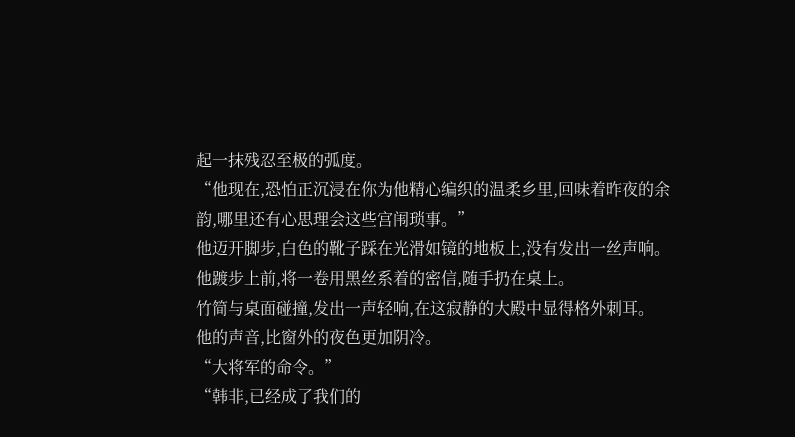起一抹残忍至极的弧度。
“他现在,恐怕正沉浸在你为他精心编织的温柔乡里,回味着昨夜的余韵,哪里还有心思理会这些宫闱琐事。”
他迈开脚步,白色的靴子踩在光滑如镜的地板上,没有发出一丝声响。
他踱步上前,将一卷用黑丝系着的密信,随手扔在桌上。
竹简与桌面碰撞,发出一声轻响,在这寂静的大殿中显得格外刺耳。
他的声音,比窗外的夜色更加阴冷。
“大将军的命令。”
“韩非,已经成了我们的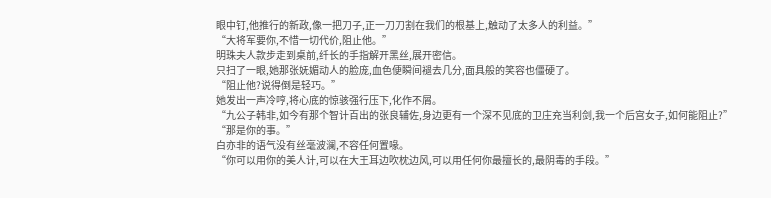眼中钉,他推行的新政,像一把刀子,正一刀刀割在我们的根基上,触动了太多人的利益。”
“大将军要你,不惜一切代价,阻止他。”
明珠夫人款步走到桌前,纤长的手指解开黑丝,展开密信。
只扫了一眼,她那张妩媚动人的脸庞,血色便瞬间褪去几分,面具般的笑容也僵硬了。
“阻止他?说得倒是轻巧。”
她发出一声冷哼,将心底的惊骇强行压下,化作不屑。
“九公子韩非,如今有那个智计百出的张良辅佐,身边更有一个深不见底的卫庄充当利剑,我一个后宫女子,如何能阻止?”
“那是你的事。”
白亦非的语气没有丝毫波澜,不容任何置喙。
“你可以用你的美人计,可以在大王耳边吹枕边风,可以用任何你最擅长的,最阴毒的手段。”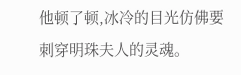他顿了顿,冰冷的目光仿佛要刺穿明珠夫人的灵魂。